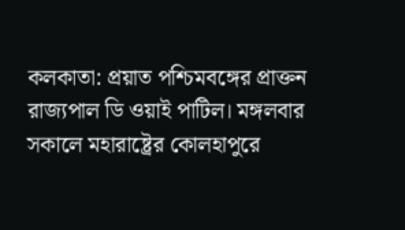কলকাতা: প্রয়াত পশ্চিমবঙ্গের প্রাক্তন রাজ্যপাল ডি ওয়াই পাটিল। মঙ্গলবার সকালে মহারাষ্ট্রের কোলহাপুরে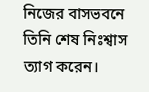নিজের বাসভবনে তিনি শেষ নিঃশ্বাস ত্যাগ করেন।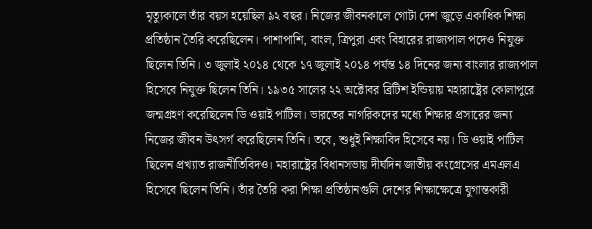মৃত্যুকালে তাঁর বয়স হয়েছিল ৯২ বছর। নিজের জীবনকালে গোটা দেশ জুড়ে একাধিক শিক্ষা প্রতিষ্ঠান তৈরি করেছিলেন। পাশাপাশি, বাংল, ত্রিপুরা এবং বিহারের রাজ্যপাল পদেও নিযুক্ত ছিলেন তিনি। ৩ জুলাই ২০১৪ থেকে ১৭ জুলাই ২০১৪ পর্যন্ত ১৪ দিনের জন্য বাংলার রাজ্যপাল হিসেবে নিযুক্ত ছিলেন তিনি। ১৯৩৫ সালের ২২ অক্টোবর ব্রিটিশ ইন্ডিয়ায় মহারাষ্ট্রের কোলাপুরে জন্মগ্রহণ করেছিলেন ডি ওয়াই পাটিল। ভারতের নাগরিকদের মধ্যে শিক্ষার প্রসারের জন্য নিজের জীবন উৎসর্গ করেছিলেন তিনি। তবে, শুধুই শিক্ষাবিদ হিসেবে নয়। ডি ওয়াই পাটিল ছিলেন প্রখ্যাত রাজনীতিবিদও। মহারাষ্ট্রের বিধানসভায় দীর্ঘদিন জাতীয় কংগ্রেসের এমএলএ হিসেবে ছিলেন তিনি। তাঁর তৈরি করা শিক্ষা প্রতিষ্ঠানগুলি দেশের শিক্ষাক্ষেত্রে যুগান্তকারী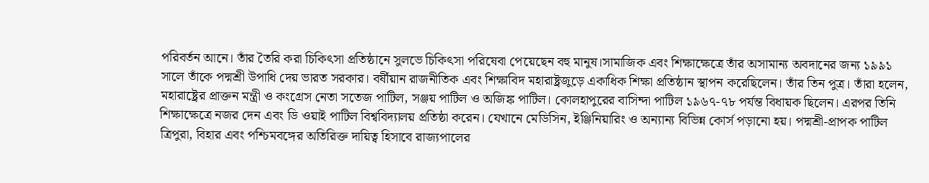পরিবর্তন আনে। তাঁর তৈরি করা চিকিৎসা প্রতিষ্ঠানে সুলভে চিকিৎসা পরিষেবা পেয়েছেন বহু মানুষ।সামাজিক এবং শিক্ষাক্ষেত্রে তাঁর অসামান্য অবদানের জন্য ১৯৯১ সালে তাঁকে পদ্মশ্রী উপাধি দেয় ভারত সরকার। বর্ষীয়ান রাজনীতিক এবং শিক্ষাবিদ মহারাষ্ট্রজুড়ে একাধিক শিক্ষা প্রতিষ্ঠান স্থাপন করেছিলেন। তাঁর তিন পুত্র। তাঁরা হলেন, মহারাষ্ট্রের প্রাক্তন মন্ত্রী ও কংগ্রেস নেতা সতেজ পাটিল, সঞ্জয় পাটিল ও অজিঙ্ক পাটিল। কোলহাপুরের বাসিন্দা পাটিল ১৯৬৭-৭৮ পর্যন্ত বিধায়ক ছিলেন। এরপর তিনি শিক্ষাক্ষেত্রে নজর দেন এবং ডি ওয়াই পাটিল বিশ্ববিদ্যালয় প্রতিষ্ঠা করেন। যেখানে মেডিসিন, ইঞ্জিনিয়ারিং ও অন্যান্য বিভিন্ন কোর্স পড়ানো হয়। পদ্মশ্রী-প্রাপক পাটিল ত্রিপুরা, বিহার এবং পশ্চিমবঙ্গের অতিরিক্ত দায়িত্ব হিসাবে রাজ্যপালের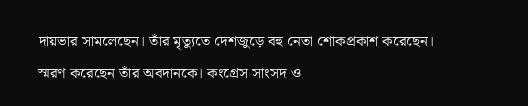দায়ভার সামলেছেন। তাঁর মৃত্যুতে দেশজুড়ে বহু নেতা শোকপ্রকাশ করেছেন। স্মরণ করেছেন তাঁর অবদানকে। কংগ্রেস সাংসদ ও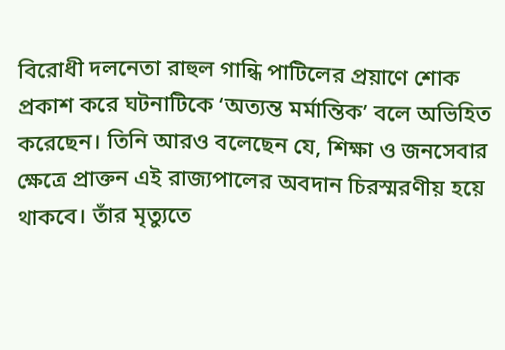বিরোধী দলনেতা রাহুল গান্ধি পাটিলের প্রয়াণে শোক প্রকাশ করে ঘটনাটিকে ‘অত্যন্ত মর্মান্তিক’ বলে অভিহিত করেছেন। তিনি আরও বলেছেন যে, শিক্ষা ও জনসেবার ক্ষেত্রে প্রাক্তন এই রাজ্যপালের অবদান চিরস্মরণীয় হয়ে থাকবে। তাঁর মৃত্যুতে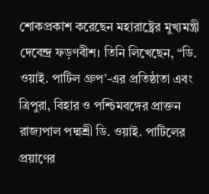শোকপ্রকাশ করেছেন মহারাষ্ট্রের মুখ্যমন্ত্রী দেবেন্দ্র ফড়ণবীশ। তিনি লিখেছেন, “ডি. ওয়াই. পাটিল গ্রুপ’-এর প্রতিষ্ঠাতা এবং ত্রিপুরা, বিহার ও পশ্চিমবঙ্গের প্রাক্তন রাজ্যপাল পদ্মশ্রী ডি. ওয়াই. পাটিলের প্রয়াণের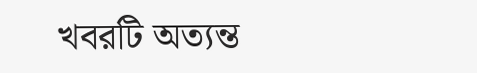খবরটি অত্যন্ত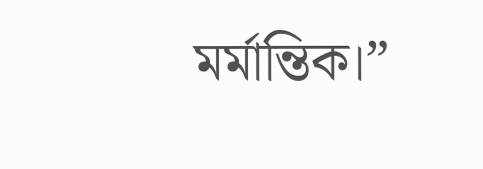মর্মান্তিক।”